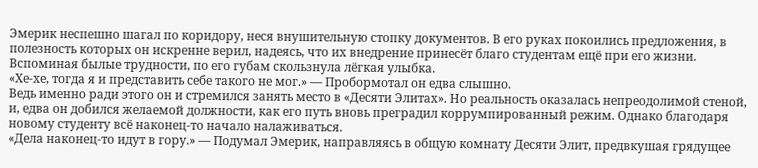Эмерик неспешно шагал по коридору, неся внушительную стопку документов. В его руках покоились предложения, в полезность которых он искренне верил, надеясь, что их внедрение принесёт благо студентам ещё при его жизни. Вспоминая былые трудности, по его губам скользнула лёгкая улыбка.
«Хе-хе, тогда я и представить себе такого не мог.» — Пробормотал он едва слышно.
Ведь именно ради этого он и стремился занять место в «Десяти Элитах». Но реальность оказалась непреодолимой стеной, и, едва он добился желаемой должности, как его путь вновь преградил коррумпированный режим. Однако благодаря новому студенту всё наконец-то начало налаживаться.
«Дела наконец-то идут в гору.» — Подумал Эмерик, направляясь в общую комнату Десяти Элит, предвкушая грядущее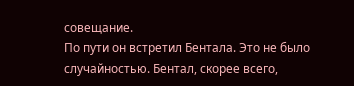совещание.
По пути он встретил Бентала. Это не было случайностью. Бентал, скорее всего,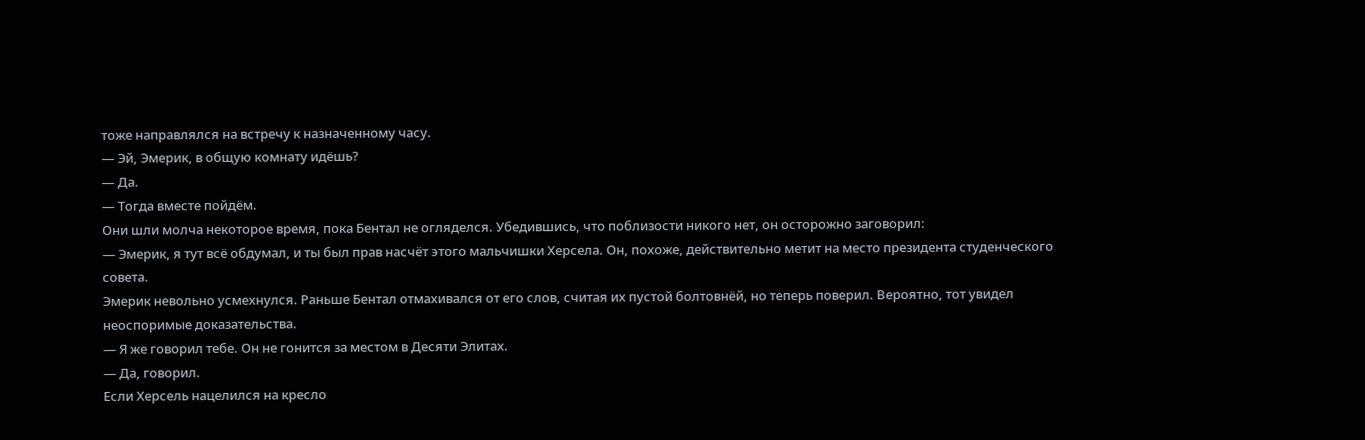тоже направлялся на встречу к назначенному часу.
— Эй, Эмерик, в общую комнату идёшь?
— Да.
— Тогда вместе пойдём.
Они шли молча некоторое время, пока Бентал не огляделся. Убедившись, что поблизости никого нет, он осторожно заговорил:
— Эмерик, я тут всё обдумал, и ты был прав насчёт этого мальчишки Херсела. Он, похоже, действительно метит на место президента студенческого совета.
Эмерик невольно усмехнулся. Раньше Бентал отмахивался от его слов, считая их пустой болтовнёй, но теперь поверил. Вероятно, тот увидел неоспоримые доказательства.
— Я же говорил тебе. Он не гонится за местом в Десяти Элитах.
— Да, говорил.
Если Херсель нацелился на кресло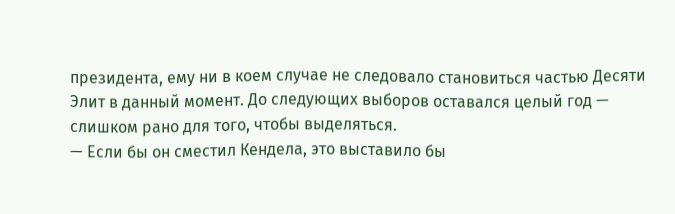президента, ему ни в коем случае не следовало становиться частью Десяти Элит в данный момент. До следующих выборов оставался целый год — слишком рано для того, чтобы выделяться.
— Если бы он сместил Кендела, это выставило бы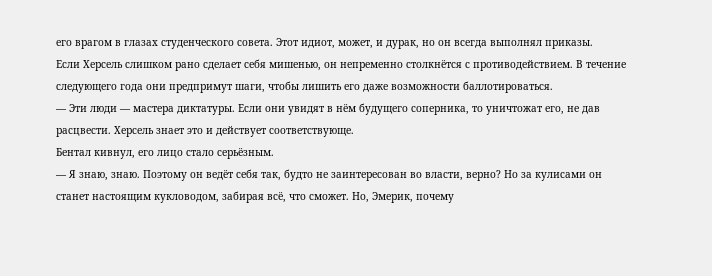его врагом в глазах студенческого совета. Этот идиот, может, и дурак, но он всегда выполнял приказы.
Если Херсель слишком рано сделает себя мишенью, он непременно столкнётся с противодействием. В течение следующего года они предпримут шаги, чтобы лишить его даже возможности баллотироваться.
— Эти люди — мастера диктатуры. Если они увидят в нём будущего соперника, то уничтожат его, не дав расцвести. Херсель знает это и действует соответствующе.
Бентал кивнул, его лицо стало серьёзным.
— Я знаю, знаю. Поэтому он ведёт себя так, будто не заинтересован во власти, верно? Но за кулисами он станет настоящим кукловодом, забирая всё, что сможет. Но, Эмерик, почему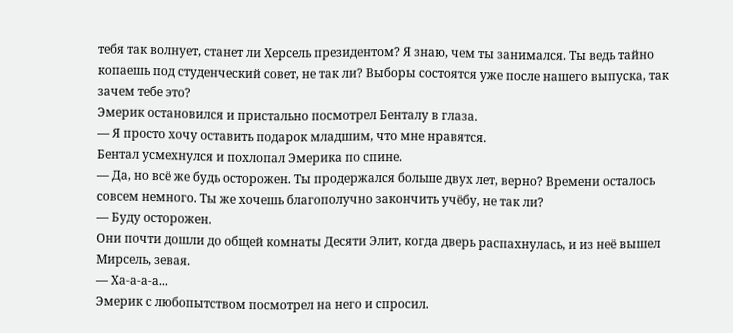тебя так волнует, станет ли Херсель президентом? Я знаю, чем ты занимался. Ты ведь тайно копаешь под студенческий совет, не так ли? Выборы состоятся уже после нашего выпуска, так зачем тебе это?
Эмерик остановился и пристально посмотрел Бенталу в глаза.
— Я просто хочу оставить подарок младшим, что мне нравятся.
Бентал усмехнулся и похлопал Эмерика по спине.
— Да, но всё же будь осторожен. Ты продержался больше двух лет, верно? Времени осталось совсем немного. Ты же хочешь благополучно закончить учёбу, не так ли?
— Буду осторожен.
Они почти дошли до общей комнаты Десяти Элит, когда дверь распахнулась, и из неё вышел Мирсель, зевая.
— Ха-а-а-а...
Эмерик с любопытством посмотрел на него и спросил.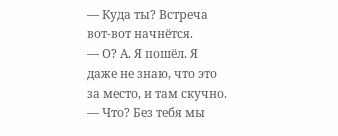— Куда ты? Встреча вот-вот начнётся.
— О? А. Я пошёл. Я даже не знаю, что это за место, и там скучно.
— Что? Без тебя мы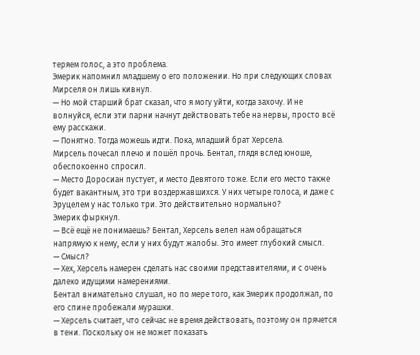теряем голос, а это проблема.
Эмерик напомнил младшему о его положении. Но при следующих словах Мирселя он лишь кивнул.
— Но мой старший брат сказал, что я могу уйти, когда захочу. И не волнуйся, если эти парни начнут действовать тебе на нервы, просто всё ему расскажи.
— Понятно. Тогда можешь идти. Пока, младший брат Херсела.
Мирсель почесал плечо и пошёл прочь. Бентал, глядя вслед юноше, обеспокоенно спросил.
— Место Доросиан пустует, и место Девятого тоже. Если его место также будет вакантным, это три воздержавшихся. У них четыре голоса, и даже с Эруцелем у нас только три. Это действительно нормально?
Эмерик фыркнул.
— Всё ещё не понимаешь? Бентал, Херсель велел нам обращаться напрямую к нему, если у них будут жалобы. Это имеет глубокий смысл.
— Смысл?
— Хех, Херсель намерен сделать нас своими представителями, и с очень далеко идущими намерениями.
Бентал внимательно слушал, но по мере того, как Эмерик продолжал, по его спине пробежали мурашки.
— Херсель считает, что сейчас не время действовать, поэтому он прячется в тени. Поскольку он не может показать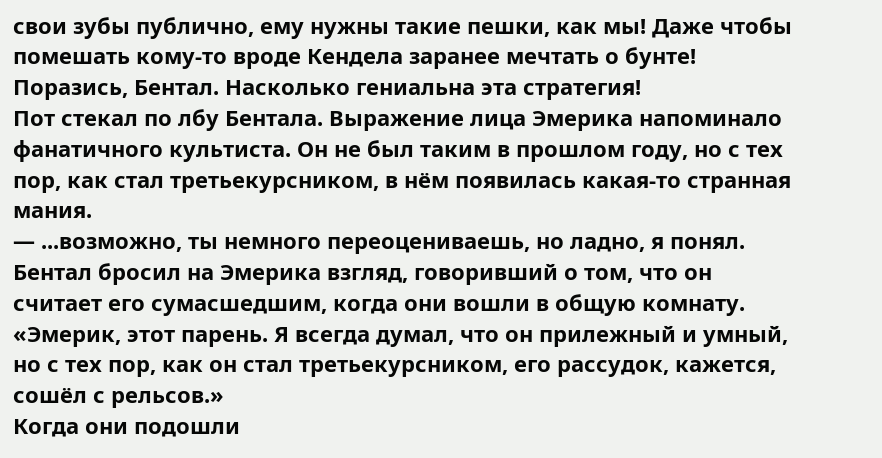свои зубы публично, ему нужны такие пешки, как мы! Даже чтобы помешать кому-то вроде Кендела заранее мечтать о бунте! Поразись, Бентал. Насколько гениальна эта стратегия!
Пот стекал по лбу Бентала. Выражение лица Эмерика напоминало фанатичного культиста. Он не был таким в прошлом году, но с тех пор, как стал третьекурсником, в нём появилась какая-то странная мания.
— ...возможно, ты немного переоцениваешь, но ладно, я понял.
Бентал бросил на Эмерика взгляд, говоривший о том, что он считает его сумасшедшим, когда они вошли в общую комнату.
«Эмерик, этот парень. Я всегда думал, что он прилежный и умный, но с тех пор, как он стал третьекурсником, его рассудок, кажется, сошёл с рельсов.»
Когда они подошли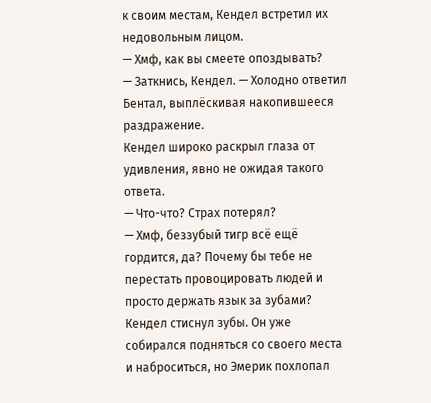к своим местам, Кендел встретил их недовольным лицом.
— Хмф, как вы смеете опоздывать?
— Заткнись, Кендел. — Холодно ответил Бентал, выплёскивая накопившееся раздражение.
Кендел широко раскрыл глаза от удивления, явно не ожидая такого ответа.
— Что-что? Страх потерял?
— Хмф, беззубый тигр всё ещё гордится, да? Почему бы тебе не перестать провоцировать людей и просто держать язык за зубами?
Кендел стиснул зубы. Он уже собирался подняться со своего места и наброситься, но Эмерик похлопал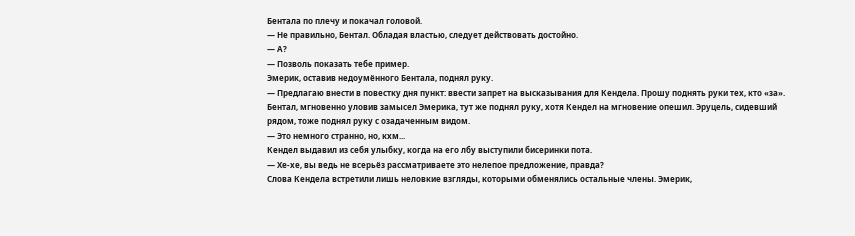Бентала по плечу и покачал головой.
— Не правильно, Бентал. Обладая властью, следует действовать достойно.
— А?
— Позволь показать тебе пример.
Эмерик, оставив недоумённого Бентала, поднял руку.
— Предлагаю внести в повестку дня пункт: ввести запрет на высказывания для Кендела. Прошу поднять руки тех, кто «за».
Бентал, мгновенно уловив замысел Эмерика, тут же поднял руку, хотя Кендел на мгновение опешил. Эруцель, сидевший рядом, тоже поднял руку с озадаченным видом.
— Это немного странно, но, кхм...
Кендел выдавил из себя улыбку, когда на его лбу выступили бисеринки пота.
— Хе-хе, вы ведь не всерьёз рассматриваете это нелепое предложение, правда?
Слова Кендела встретили лишь неловкие взгляды, которыми обменялись остальные члены. Эмерик,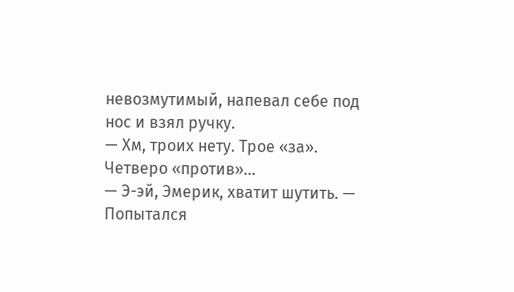невозмутимый, напевал себе под нос и взял ручку.
— Хм, троих нету. Трое «за». Четверо «против»...
— Э-эй, Эмерик, хватит шутить. — Попытался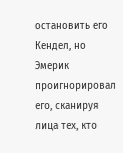остановить его Кендел, но Эмерик проигнорировал его, сканируя лица тех, кто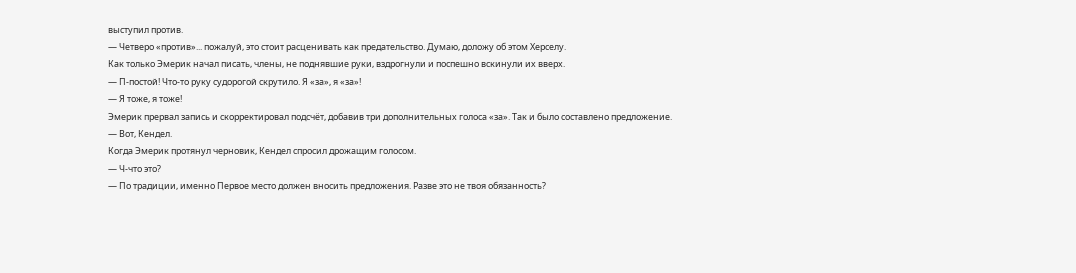выступил против.
— Четверо «против»... пожалуй, это стоит расценивать как предательство. Думаю, доложу об этом Херселу.
Как только Эмерик начал писать, члены, не поднявшие руки, вздрогнули и поспешно вскинули их вверх.
— П-постой! Что-то руку судорогой скрутило. Я «за», я «за»!
— Я тоже, я тоже!
Эмерик прервал запись и скорректировал подсчёт, добавив три дополнительных голоса «за». Так и было составлено предложение.
— Вот, Кендел.
Когда Эмерик протянул черновик, Кендел спросил дрожащим голосом.
— Ч-что это?
— По традиции, именно Первое место должен вносить предложения. Разве это не твоя обязанность?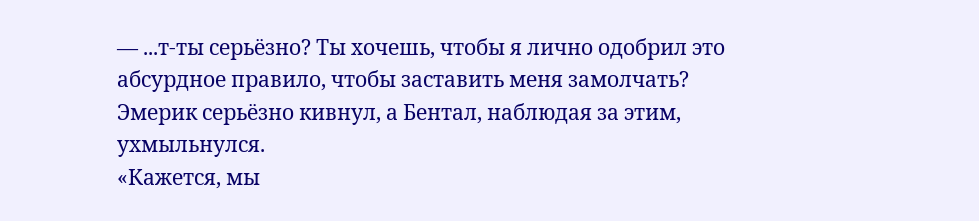— ...т-ты серьёзно? Ты хочешь, чтобы я лично одобрил это абсурдное правило, чтобы заставить меня замолчать?
Эмерик серьёзно кивнул, а Бентал, наблюдая за этим, ухмыльнулся.
«Кажется, мы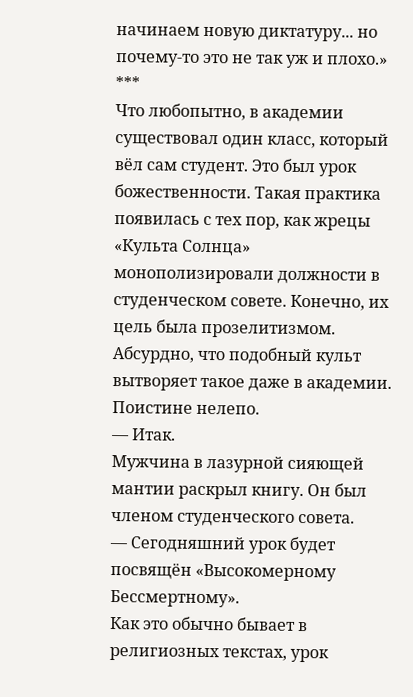начинаем новую диктатуру... но почему-то это не так уж и плохо.»
***
Что любопытно, в академии существовал один класс, который вёл сам студент. Это был урок божественности. Такая практика появилась с тех пор, как жрецы «Культа Солнца» монополизировали должности в студенческом совете. Конечно, их цель была прозелитизмом. Абсурдно, что подобный культ вытворяет такое даже в академии. Поистине нелепо.
— Итак.
Мужчина в лазурной сияющей мантии раскрыл книгу. Он был членом студенческого совета.
— Сегодняшний урок будет посвящён «Высокомерному Бессмертному».
Как это обычно бывает в религиозных текстах, урок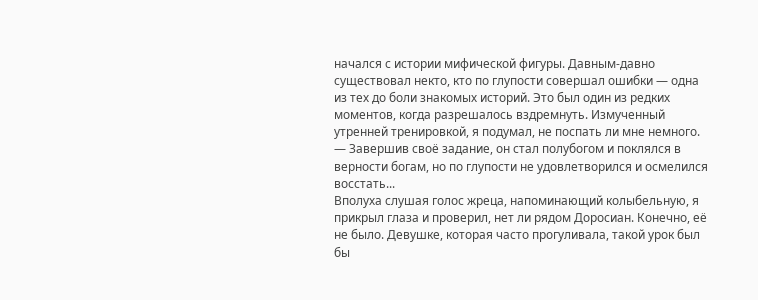начался с истории мифической фигуры. Давным-давно существовал некто, кто по глупости совершал ошибки — одна из тех до боли знакомых историй. Это был один из редких моментов, когда разрешалось вздремнуть. Измученный утренней тренировкой, я подумал, не поспать ли мне немного.
— Завершив своё задание, он стал полубогом и поклялся в верности богам, но по глупости не удовлетворился и осмелился восстать...
Вполуха слушая голос жреца, напоминающий колыбельную, я прикрыл глаза и проверил, нет ли рядом Доросиан. Конечно, её не было. Девушке, которая часто прогуливала, такой урок был бы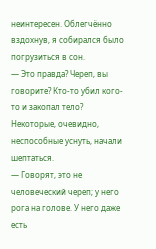неинтересен. Облегчённо вздохнув, я собирался было погрузиться в сон.
— Это правда? Череп, вы говорите? Кто-то убил кого-то и закопал тело?
Некоторые, очевидно, неспособные уснуть, начали шептаться.
— Говорят, это не человеческий череп; у него рога на голове. У него даже есть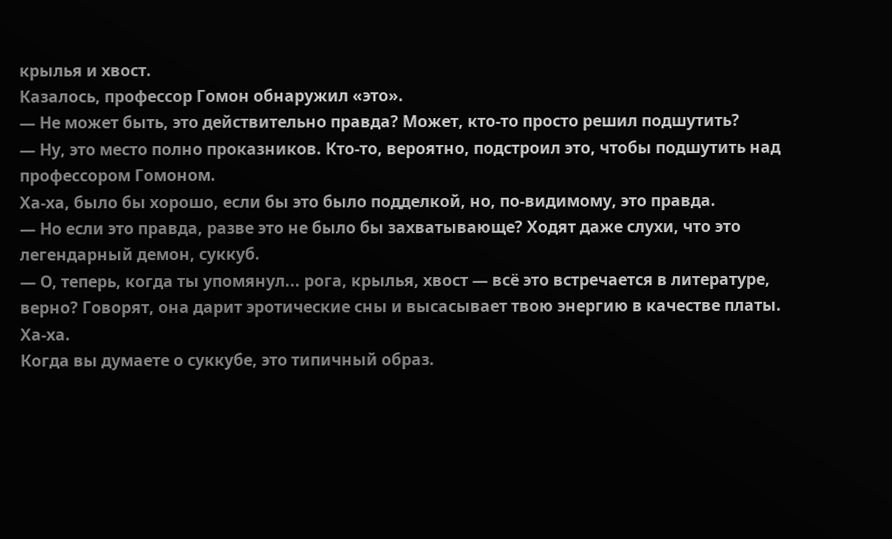крылья и хвост.
Казалось, профессор Гомон обнаружил «это».
— Не может быть, это действительно правда? Может, кто-то просто решил подшутить?
— Ну, это место полно проказников. Кто-то, вероятно, подстроил это, чтобы подшутить над профессором Гомоном.
Ха-ха, было бы хорошо, если бы это было подделкой, но, по-видимому, это правда.
— Но если это правда, разве это не было бы захватывающе? Ходят даже слухи, что это легендарный демон, суккуб.
— О, теперь, когда ты упомянул... рога, крылья, хвост — всё это встречается в литературе, верно? Говорят, она дарит эротические сны и высасывает твою энергию в качестве платы. Ха-ха.
Когда вы думаете о суккубе, это типичный образ.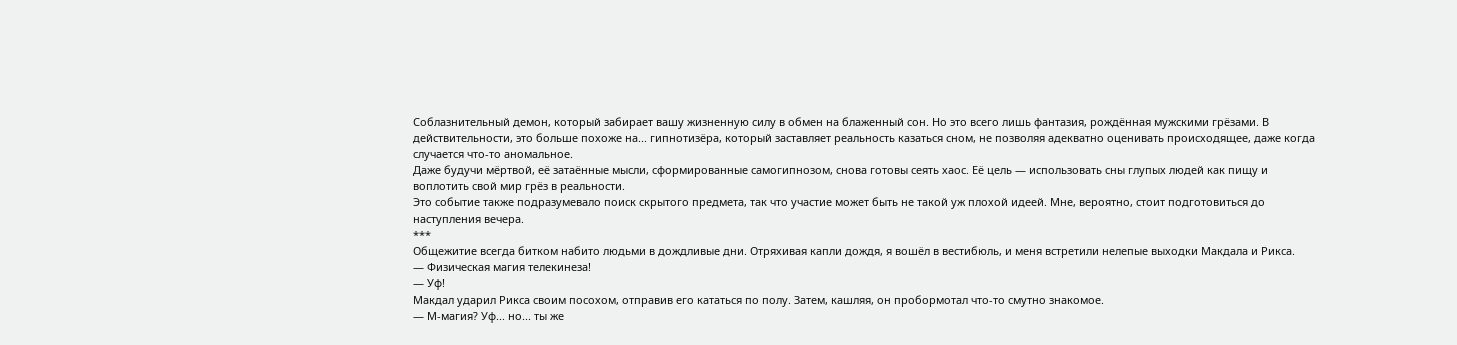Соблазнительный демон, который забирает вашу жизненную силу в обмен на блаженный сон. Но это всего лишь фантазия, рождённая мужскими грёзами. В действительности, это больше похоже на... гипнотизёра, который заставляет реальность казаться сном, не позволяя адекватно оценивать происходящее, даже когда случается что-то аномальное.
Даже будучи мёртвой, её затаённые мысли, сформированные самогипнозом, снова готовы сеять хаос. Её цель — использовать сны глупых людей как пищу и воплотить свой мир грёз в реальности.
Это событие также подразумевало поиск скрытого предмета, так что участие может быть не такой уж плохой идеей. Мне, вероятно, стоит подготовиться до наступления вечера.
***
Общежитие всегда битком набито людьми в дождливые дни. Отряхивая капли дождя, я вошёл в вестибюль, и меня встретили нелепые выходки Макдала и Рикса.
— Физическая магия телекинеза!
— Уф!
Макдал ударил Рикса своим посохом, отправив его кататься по полу. Затем, кашляя, он пробормотал что-то смутно знакомое.
— М-магия? Уф... но... ты же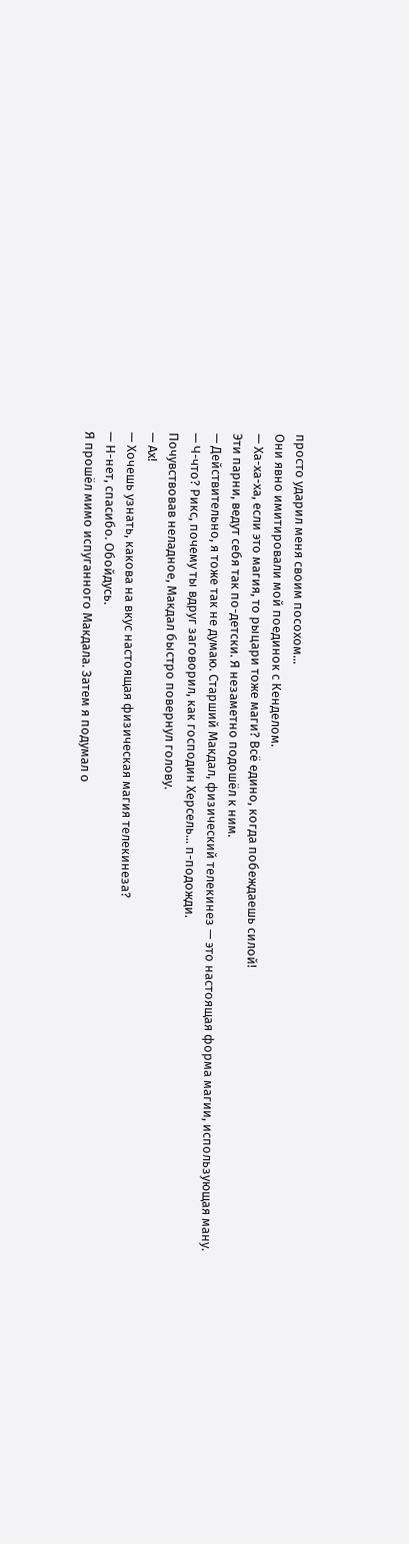просто ударил меня своим посохом...
Они явно имитировали мой поединок с Кенделом.
— Ха-ха-ха, если это магия, то рыцари тоже маги? Всё едино, когда побеждаешь силой!
Эти парни, ведут себя так по-детски. Я незаметно подошёл к ним.
— Действительно, я тоже так не думаю. Старший Макдал, физический телекинез — это настоящая форма магии, использующая ману.
— Ч-что? Рикс, почему ты вдруг заговорил, как господин Херсель... п-подожди.
Почувствовав неладное, Макдал быстро повернул голову.
— Ах!
— Хочешь узнать, какова на вкус настоящая физическая магия телекинеза?
— Н-нет, спасибо. Обойдусь.
Я прошёл мимо испуганного Макдала. Затем я подумал о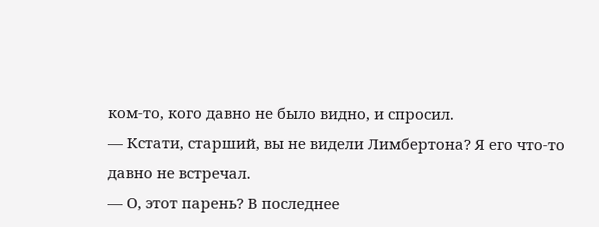ком-то, кого давно не было видно, и спросил.
— Кстати, старший, вы не видели Лимбертона? Я его что-то давно не встречал.
— О, этот парень? В последнее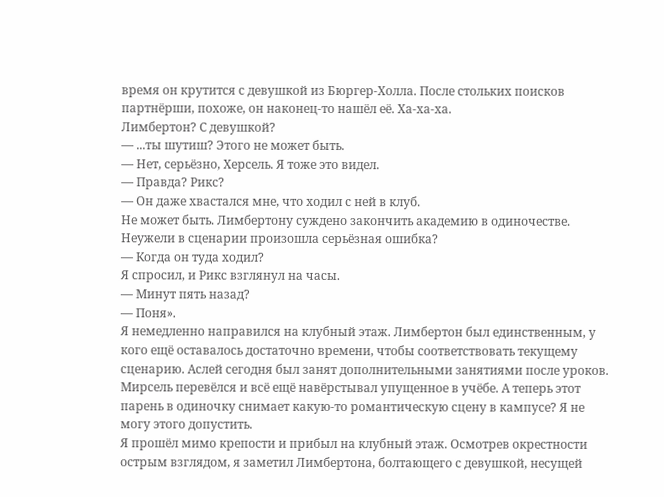время он крутится с девушкой из Бюргер-Холла. После стольких поисков партнёрши, похоже, он наконец-то нашёл её. Ха-ха-ха.
Лимбертон? С девушкой?
— ...ты шутиш? Этого не может быть.
— Нет, серьёзно, Херсель. Я тоже это видел.
— Правда? Рикс?
— Он даже хвастался мне, что ходил с ней в клуб.
Не может быть. Лимбертону суждено закончить академию в одиночестве. Неужели в сценарии произошла серьёзная ошибка?
— Когда он туда ходил?
Я спросил, и Рикс взглянул на часы.
— Минут пять назад?
— Поня».
Я немедленно направился на клубный этаж. Лимбертон был единственным, у кого ещё оставалось достаточно времени, чтобы соответствовать текущему сценарию. Аслей сегодня был занят дополнительными занятиями после уроков. Мирсель перевёлся и всё ещё навёрстывал упущенное в учёбе. А теперь этот парень в одиночку снимает какую-то романтическую сцену в кампусе? Я не могу этого допустить.
Я прошёл мимо крепости и прибыл на клубный этаж. Осмотрев окрестности острым взглядом, я заметил Лимбертона, болтающего с девушкой, несущей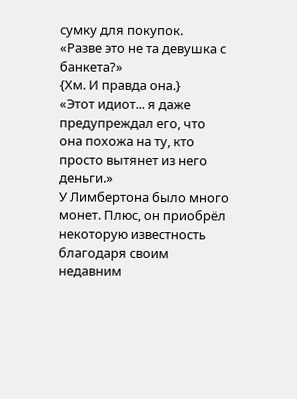сумку для покупок.
«Разве это не та девушка с банкета?»
{Хм. И правда она.}
«Этот идиот... я даже предупреждал его, что она похожа на ту, кто просто вытянет из него деньги.»
У Лимбертона было много монет. Плюс, он приобрёл некоторую известность благодаря своим недавним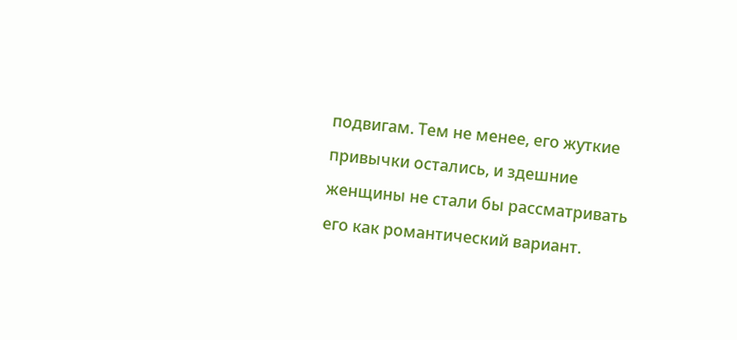подвигам. Тем не менее, его жуткие привычки остались, и здешние женщины не стали бы рассматривать его как романтический вариант.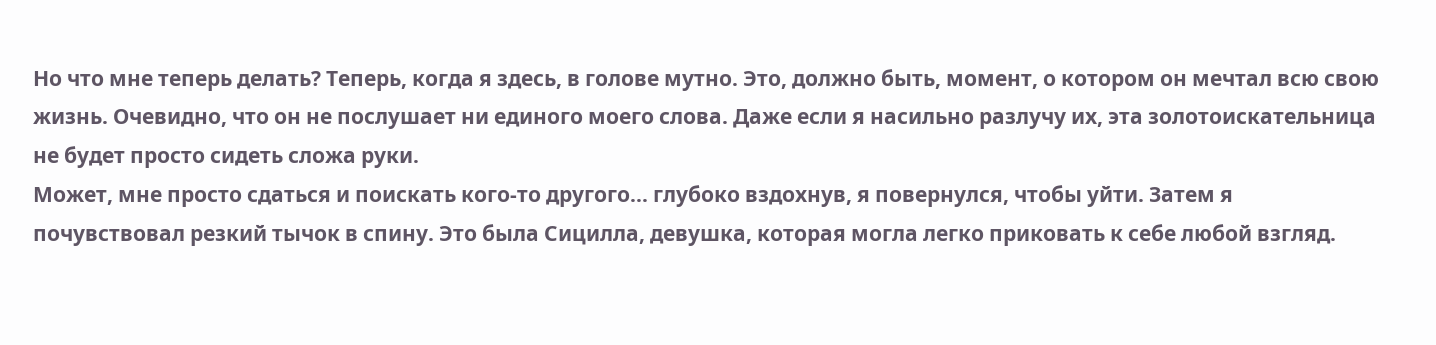Но что мне теперь делать? Теперь, когда я здесь, в голове мутно. Это, должно быть, момент, о котором он мечтал всю свою жизнь. Очевидно, что он не послушает ни единого моего слова. Даже если я насильно разлучу их, эта золотоискательница не будет просто сидеть сложа руки.
Может, мне просто сдаться и поискать кого-то другого... глубоко вздохнув, я повернулся, чтобы уйти. Затем я почувствовал резкий тычок в спину. Это была Сицилла, девушка, которая могла легко приковать к себе любой взгляд.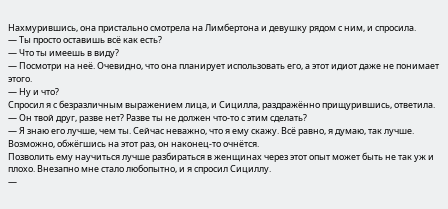Нахмурившись, она пристально смотрела на Лимбертона и девушку рядом с ним, и спросила.
— Ты просто оставишь всё как есть?
— Что ты имеешь в виду?
— Посмотри на неё. Очевидно, что она планирует использовать его, а этот идиот даже не понимает этого.
— Ну и что?
Спросил я с безразличным выражением лица, и Сицилла, раздражённо прищурившись, ответила.
— Он твой друг, разве нет? Разве ты не должен что-то с этим сделать?
— Я знаю его лучше, чем ты. Сейчас неважно, что я ему скажу. Всё равно, я думаю, так лучше. Возможно, обжёгшись на этот раз, он наконец-то очнётся.
Позволить ему научиться лучше разбираться в женщинах через этот опыт может быть не так уж и плохо. Внезапно мне стало любопытно, и я спросил Сициллу.
—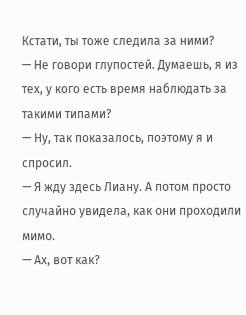Кстати, ты тоже следила за ними?
— Не говори глупостей. Думаешь, я из тех, у кого есть время наблюдать за такими типами?
— Ну, так показалось, поэтому я и спросил.
— Я жду здесь Лиану. А потом просто случайно увидела, как они проходили мимо.
— Ах, вот как?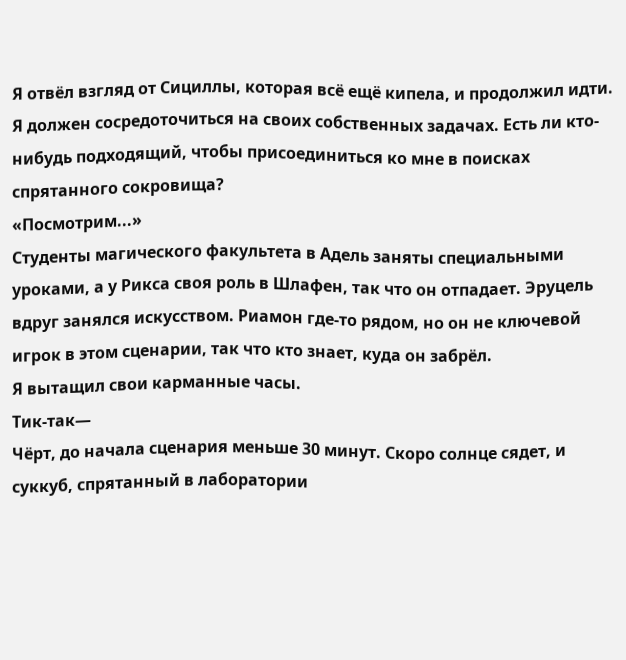Я отвёл взгляд от Сициллы, которая всё ещё кипела, и продолжил идти. Я должен сосредоточиться на своих собственных задачах. Есть ли кто-нибудь подходящий, чтобы присоединиться ко мне в поисках спрятанного сокровища?
«Посмотрим...»
Студенты магического факультета в Адель заняты специальными уроками, а у Рикса своя роль в Шлафен, так что он отпадает. Эруцель вдруг занялся искусством. Риамон где-то рядом, но он не ключевой игрок в этом сценарии, так что кто знает, куда он забрёл.
Я вытащил свои карманные часы.
Тик-так—
Чёрт, до начала сценария меньше 30 минут. Скоро солнце сядет, и суккуб, спрятанный в лаборатории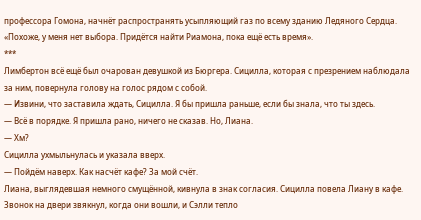профессора Гомона, начнёт распространять усыпляющий газ по всему зданию Ледяного Сердца.
«Похоже, у меня нет выбора. Придётся найти Риамона, пока ещё есть время».
***
Лимбертон всё ещё был очарован девушкой из Бюргера. Сицилла, которая с презрением наблюдала за ним, повернула голову на голос рядом с собой.
— Извини, что заставила ждать, Сицилла. Я бы пришла раньше, если бы знала, что ты здесь.
— Всё в порядке. Я пришла рано, ничего не сказав. Но, Лиана.
— Хм?
Сицилла ухмыльнулась и указала вверх.
— Пойдём наверх. Как насчёт кафе? За мой счёт.
Лиана, выглядевшая немного смущённой, кивнула в знак согласия. Сицилла повела Лиану в кафе. Звонок на двери звякнул, когда они вошли, и Сэлли тепло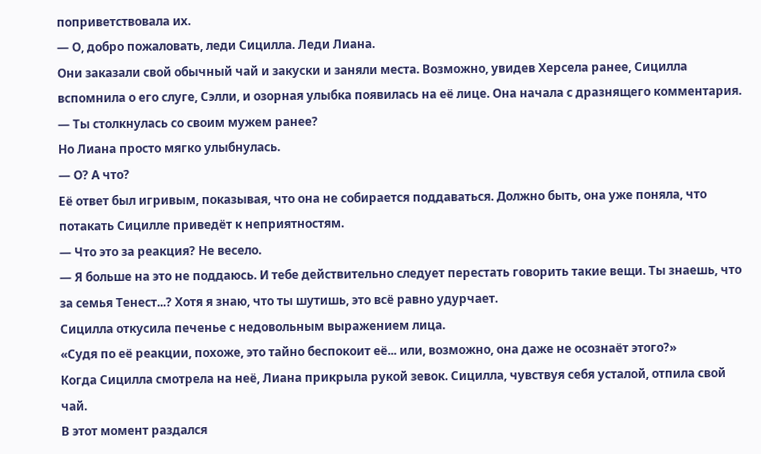поприветствовала их.
— О, добро пожаловать, леди Сицилла. Леди Лиана.
Они заказали свой обычный чай и закуски и заняли места. Возможно, увидев Херсела ранее, Сицилла вспомнила о его слуге, Сэлли, и озорная улыбка появилась на её лице. Она начала с дразнящего комментария.
— Ты столкнулась со своим мужем ранее?
Но Лиана просто мягко улыбнулась.
— О? А что?
Её ответ был игривым, показывая, что она не собирается поддаваться. Должно быть, она уже поняла, что потакать Сицилле приведёт к неприятностям.
— Что это за реакция? Не весело.
— Я больше на это не поддаюсь. И тебе действительно следует перестать говорить такие вещи. Ты знаешь, что за семья Тенест...? Хотя я знаю, что ты шутишь, это всё равно удурчает.
Сицилла откусила печенье с недовольным выражением лица.
«Судя по её реакции, похоже, это тайно беспокоит её... или, возможно, она даже не осознаёт этого?»
Когда Сицилла смотрела на неё, Лиана прикрыла рукой зевок. Сицилла, чувствуя себя усталой, отпила свой чай.
В этот момент раздался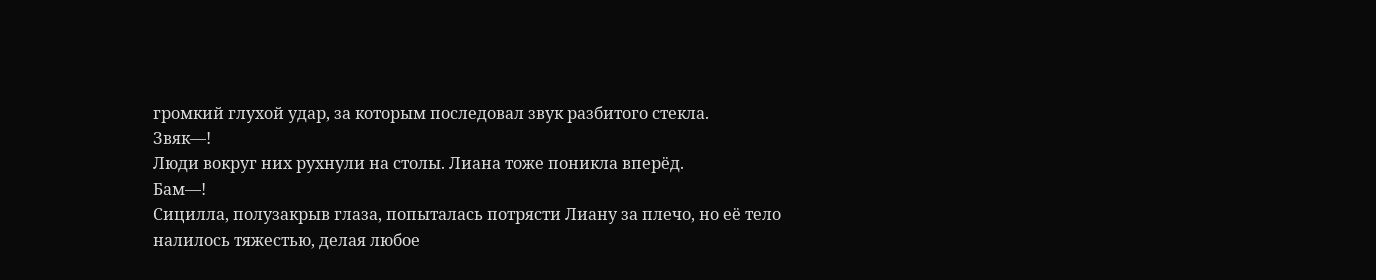громкий глухой удар, за которым последовал звук разбитого стекла.
Звяк—!
Люди вокруг них рухнули на столы. Лиана тоже поникла вперёд.
Бам—!
Сицилла, полузакрыв глаза, попыталась потрясти Лиану за плечо, но её тело налилось тяжестью, делая любое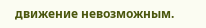движение невозможным.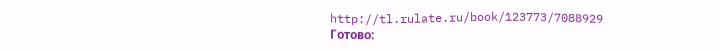http://tl.rulate.ru/book/123773/7088929
Готово: